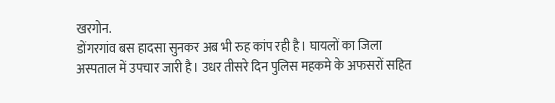खरगोन.
डोंगरगांव बस हादसा सुनकर अब भी रुह कांप रही है। घायलों का जिला अस्पताल में उपचार जारी है। उधर तीसरे दिन पुलिस महकमे के अफसरों सहित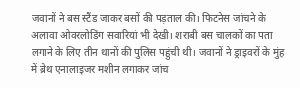जवानों ने बस स्टैंड जाकर बसों की पड़ताल की। फिटनेस जांचने के अलावा ओवरलोडिंग सवारियां भी देखी। शराबी बस चालकों का पता लगाने के लिए तीन थानों की पुलिस पहुंची थी। जवानों ने ड्राइवरों के मुंह में ब्रेथ एनालाइजर मशीन लगाकर जांच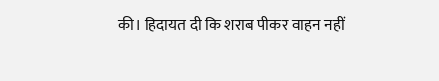की। हिदायत दी कि शराब पीकर वाहन नहीं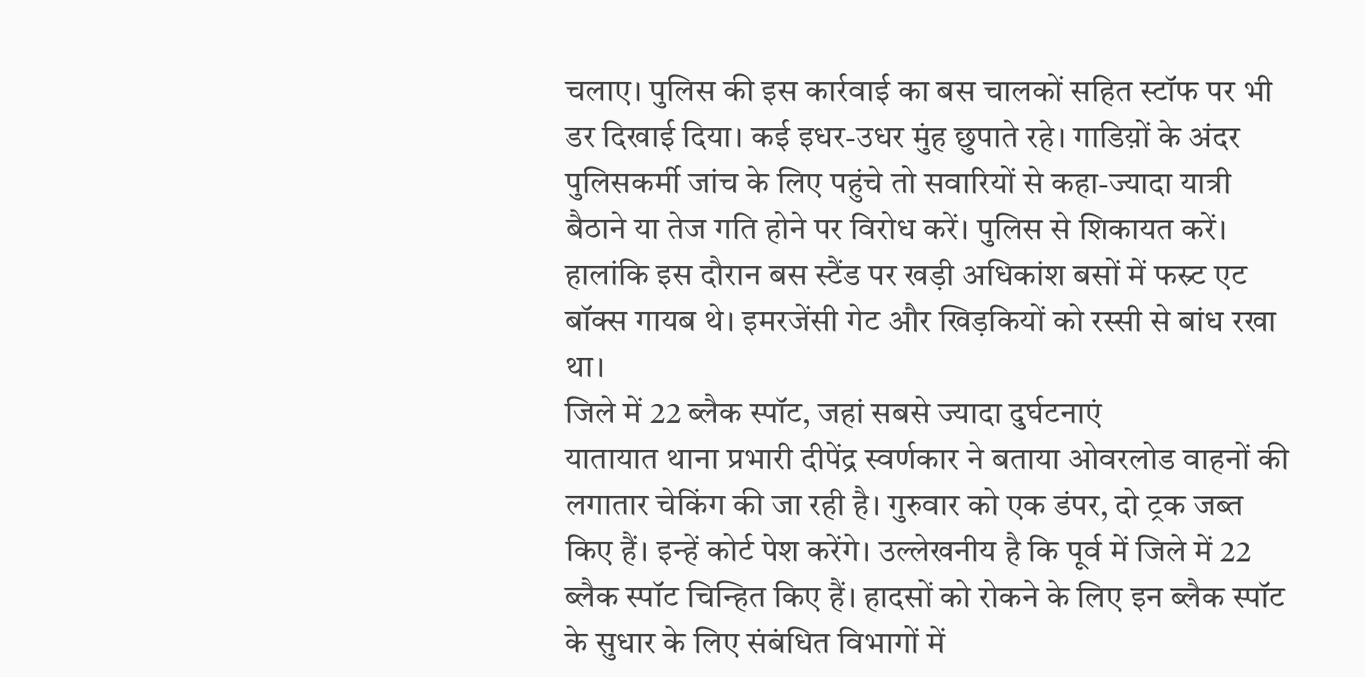चलाए। पुलिस की इस कार्रवाई का बस चालकों सहित स्टॉफ पर भी डर दिखाई दिया। कई इधर-उधर मुंह छुपाते रहे। गाडिय़ों के अंदर पुलिसकर्मी जांच के लिए पहुंचे तो सवारियों से कहा-ज्यादा यात्री बैठाने या तेज गति होने पर विरोध करें। पुलिस से शिकायत करें। हालांकि इस दौरान बस स्टैंड पर खड़ी अधिकांश बसों में फस्र्ट एट बॉक्स गायब थे। इमरजेंसी गेट और खिड़कियों को रस्सी से बांध रखा था।
जिले में 22 ब्लैक स्पॉट, जहां सबसे ज्यादा दुर्घटनाएं
यातायात थाना प्रभारी दीपेंद्र स्वर्णकार ने बताया ओवरलोड वाहनों की लगातार चेकिंग की जा रही है। गुरुवार को एक डंपर, दो ट्रक जब्त किए हैं। इन्हें कोर्ट पेश करेंगे। उल्लेखनीय है कि पूर्व में जिले में 22 ब्लैक स्पॉट चिन्हित किए हैं। हादसों को रोकने के लिए इन ब्लैक स्पॉट के सुधार के लिए संबंधित विभागों में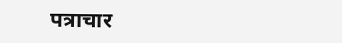पत्राचार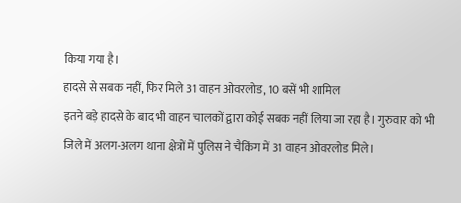किया गया है।
हादसे से सबक नहीं, फिर मिले 31 वाहन ओवरलोड, 10 बसें भी शामिल
इतने बड़े हादसे के बाद भी वाहन चालकों द्वारा कोई सबक नहीं लिया जा रहा है। गुरुवार को भी जिले में अलग-अलग थाना क्षेत्रों में पुलिस ने चैकिंग में 31 वाहन ओवरलोड मिले।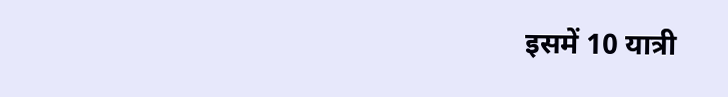इसमें 10 यात्री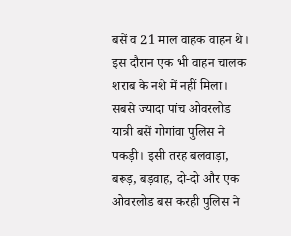बसें व 21 माल वाहक वाहन थे। इस दौरान एक भी वाहन चालक शराब के नशे में नहीं मिला। सबसे ज्यादा पांच ओवरलोड यात्री बसें गोगांवा पुलिस ने पकड़ी। इसी तरह बलवाड़ा, बरूड़, बड़वाह, दो-दो और एक ओवरलोड बस करही पुलिस ने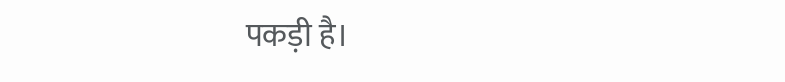पकड़ी है।